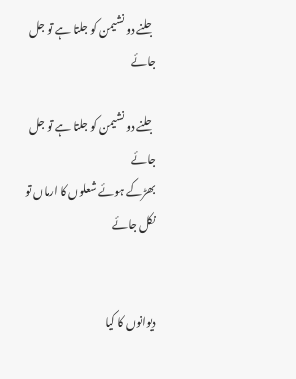جلنے دو نشیمن کو جلتا ہے تو جل جائے

جلنے دو نشیمن کو جلتا ہے تو جل جائے
بھڑکے ہوئے شعلوں کا ارماں تو نکل جائے


دیوانوں کا کیا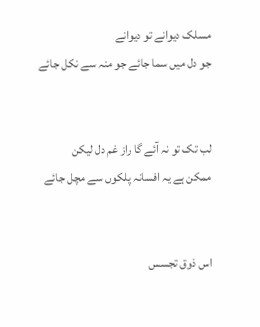مسلک دیوانے تو دیوانے
جو دل میں سما جائے جو منہ سے نکل جائے


لب تک تو نہ آئے گا راز غم دل لیکن
ممکن ہے یہ افسانہ پلکوں سے مچل جائے


اس ذوق تجسس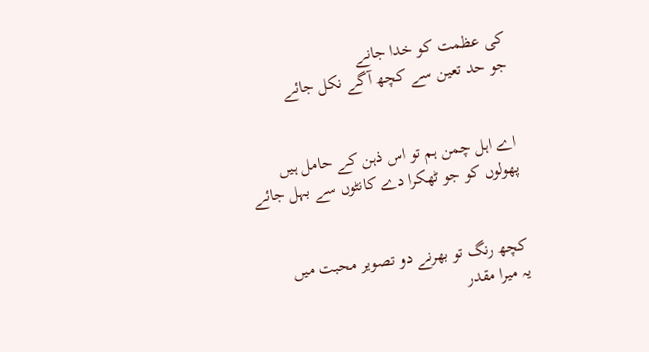کی عظمت کو خدا جانے
جو حد تعین سے کچھ آگے نکل جائے


اے اہل چمن ہم تو اس ذہن کے حامل ہیں
پھولوں کو جو ٹھکرا دے کانٹوں سے بہل جائے


کچھ رنگ تو بھرنے دو تصویر محبت میں
یہ میرا مقدر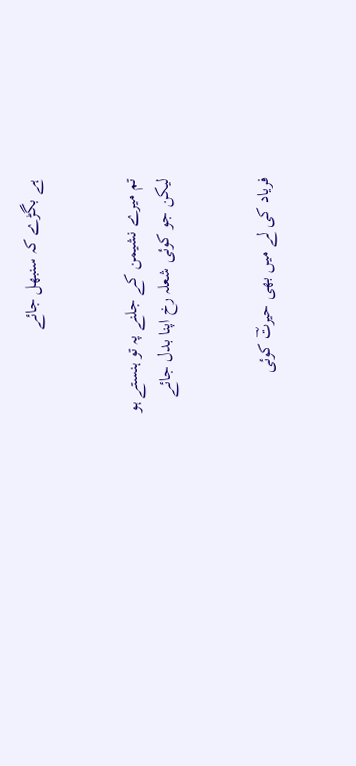ہے بگڑے کہ سنبھل جائے


تم میرے نشیمن کے جلنے پہ تو ہنستے ہو
لیکن جو کوئی شعلہ رخ اپنا بدل جائے


فریاد کی لے میں بھی حیرتؔ کوئی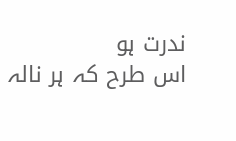ندرت ہو
اس طرح کہ ہر نالہ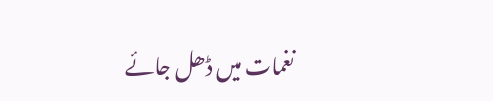نغمات میں ڈھل جائے